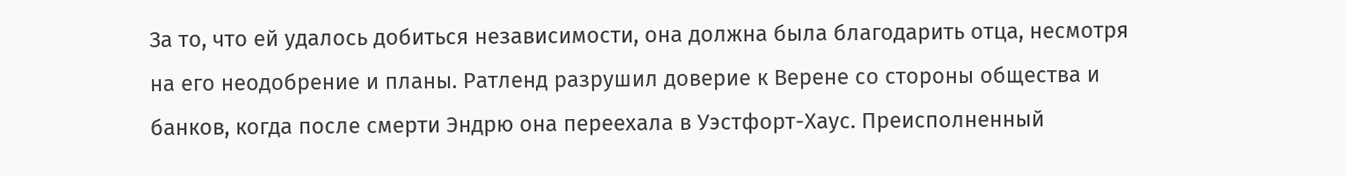За то, что ей удалось добиться независимости, она должна была благодарить отца, несмотря на его неодобрение и планы. Ратленд разрушил доверие к Верене со стороны общества и банков, когда после смерти Эндрю она переехала в Уэстфорт-Хаус. Преисполненный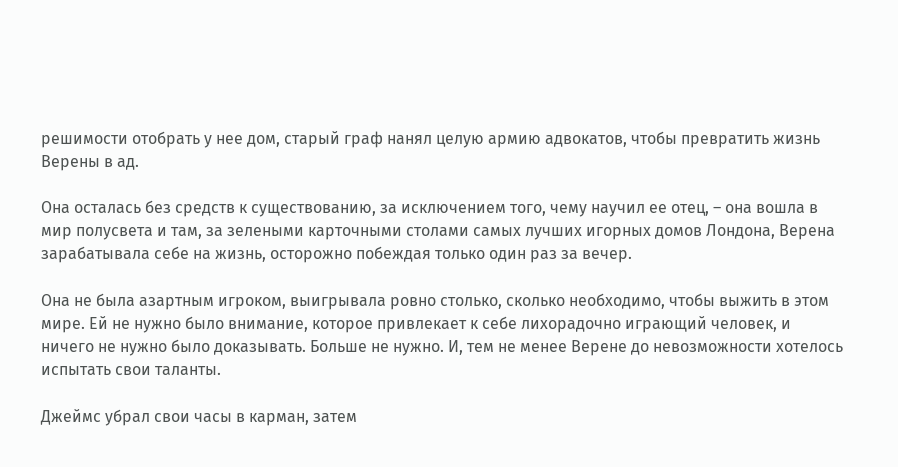решимости отобрать у нее дом, старый граф нанял целую армию адвокатов, чтобы превратить жизнь Верены в ад.

Она осталась без средств к существованию, за исключением того, чему научил ее отец, – она вошла в мир полусвета и там, за зелеными карточными столами самых лучших игорных домов Лондона, Верена зарабатывала себе на жизнь, осторожно побеждая только один раз за вечер.

Она не была азартным игроком, выигрывала ровно столько, сколько необходимо, чтобы выжить в этом мире. Ей не нужно было внимание, которое привлекает к себе лихорадочно играющий человек, и ничего не нужно было доказывать. Больше не нужно. И, тем не менее Верене до невозможности хотелось испытать свои таланты.

Джеймс убрал свои часы в карман, затем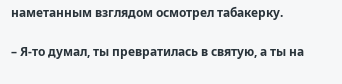наметанным взглядом осмотрел табакерку.

– Я-то думал, ты превратилась в святую, а ты на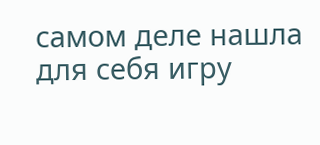самом деле нашла для себя игру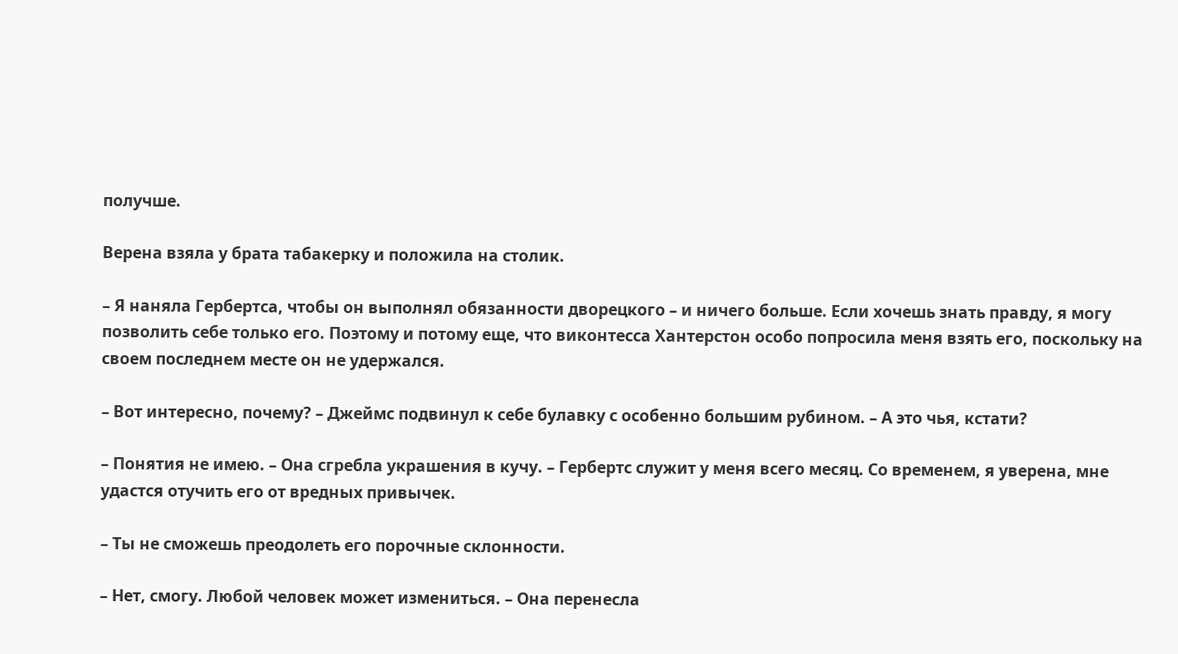получше.

Верена взяла у брата табакерку и положила на столик.

– Я наняла Гербертса, чтобы он выполнял обязанности дворецкого – и ничего больше. Если хочешь знать правду, я могу позволить себе только его. Поэтому и потому еще, что виконтесса Хантерстон особо попросила меня взять его, поскольку на своем последнем месте он не удержался.

– Вот интересно, почему? – Джеймс подвинул к себе булавку с особенно большим рубином. – А это чья, кстати?

– Понятия не имею. – Она сгребла украшения в кучу. – Гербертс служит у меня всего месяц. Со временем, я уверена, мне удастся отучить его от вредных привычек.

– Ты не сможешь преодолеть его порочные склонности.

– Нет, смогу. Любой человек может измениться. – Она перенесла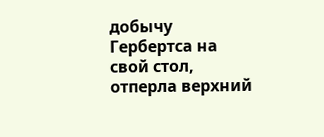добычу Гербертса на свой стол, отперла верхний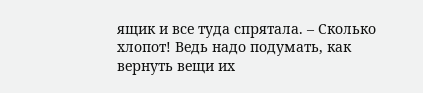ящик и все туда спрятала. – Сколько хлопот! Ведь надо подумать, как вернуть вещи их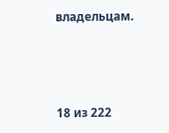владельцам.



18 из 222